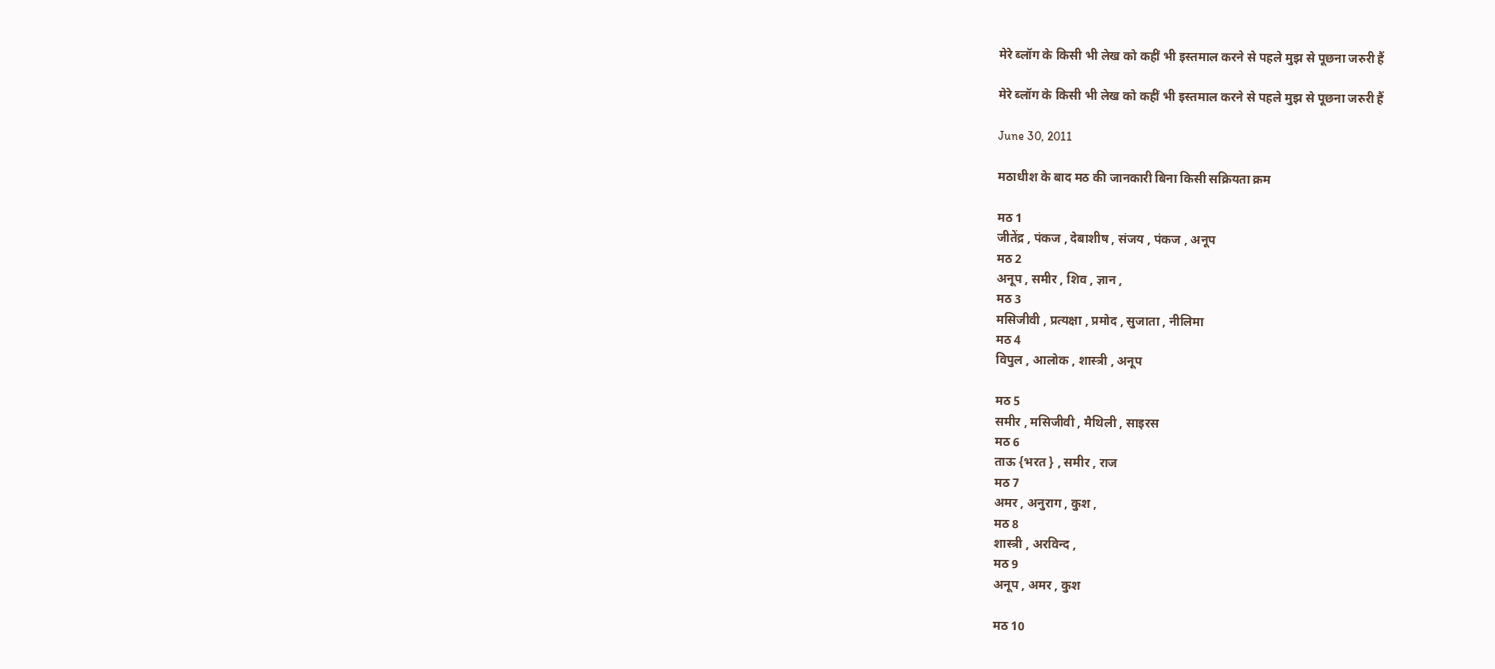मेरे ब्लॉग के किसी भी लेख को कहीं भी इस्तमाल करने से पहले मुझ से पूछना जरुरी हैं

मेरे ब्लॉग के किसी भी लेख को कहीं भी इस्तमाल करने से पहले मुझ से पूछना जरुरी हैं

June 30, 2011

मठाधीश के बाद मठ की जानकारी बिना किसी सक्रियता क्रम

मठ 1
जीतेंद्र , पंकज , देबाशीष , संजय , पंकज , अनूप
मठ 2
अनूप , समीर , शिव , ज्ञान ,
मठ 3
मसिजीवी , प्रत्यक्षा , प्रमोद , सुजाता , नीलिमा
मठ 4
विपुल , आलोक , शास्त्री , अनूप

मठ 5
समीर , मसिजीवी , मैथिली , साइरस
मठ 6
ताऊ {भरत } , समीर , राज
मठ 7
अमर , अनुराग , कुश ,
मठ 8
शास्त्री , अरविन्द ,
मठ 9
अनूप , अमर , कुश

मठ 10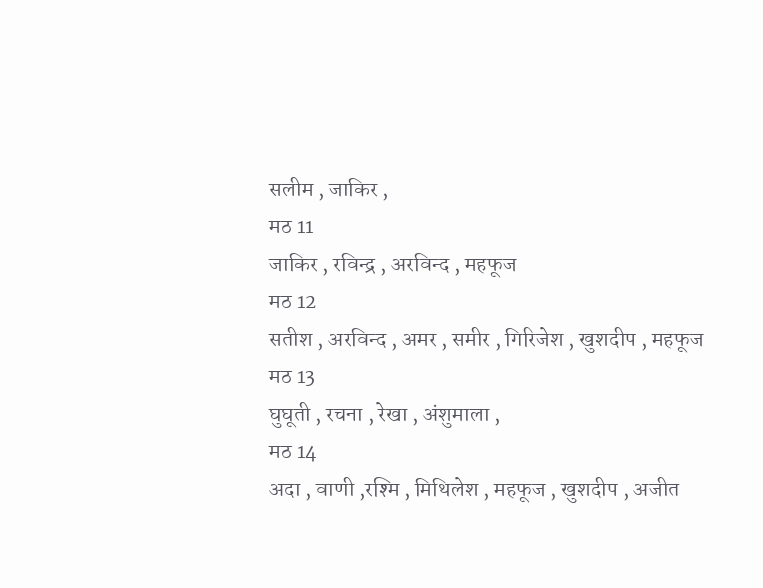सलीम , जाकिर ,
मठ 11
जाकिर , रविन्द्र , अरविन्द , महफूज
मठ 12
सतीश , अरविन्द , अमर , समीर , गिरिजेश , खुशदीप , महफूज
मठ 13
घुघूती , रचना , रेखा , अंशुमाला ,
मठ 14
अदा , वाणी ,रश्मि , मिथिलेश , महफूज , खुशदीप , अजीत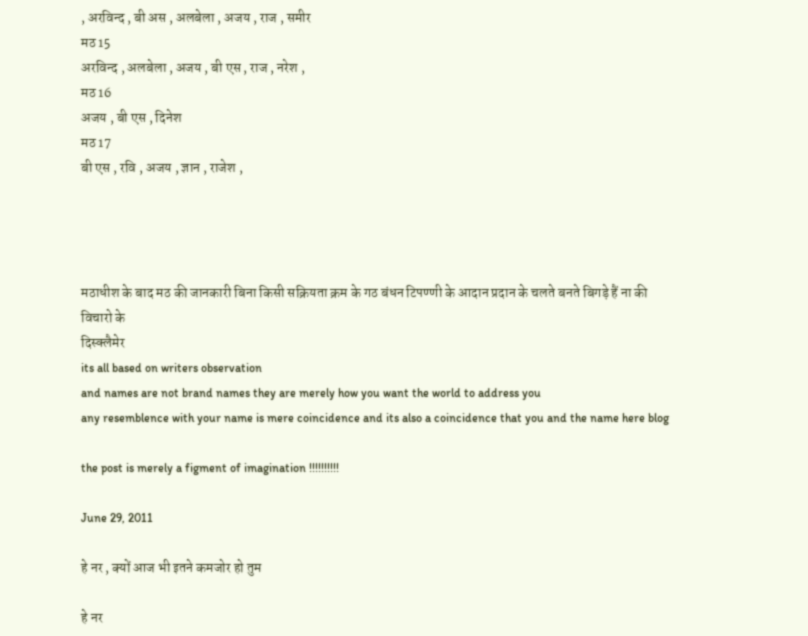, अरविन्द , बी अस , अलबेला , अजय , राज , समीर
मठ 15
अरविन्द , अलबेला , अजय , बी एस , राज , नरेश ,
मठ 16
अजय , बी एस , दिनेश
मठ 17
बी एस , रवि , अजय , ज्ञान , राजेश ,




मठाधीश के बाद मठ की जानकारी बिना किसी सक्रियता क्रम के गठ बंधन टिपण्णी के आदान प्रदान के चलते बनते बिगड़े हैं ना की विचारो के
दिस्क्लैमेर
its all based on writers observation
and names are not brand names they are merely how you want the world to address you
any resemblence with your name is mere coincidence and its also a coincidence that you and the name here blog

the post is merely a figment of imagination !!!!!!!!!!

June 29, 2011

हे नर , क्यों आज भी इतने कमजोर हो तुम

हे नर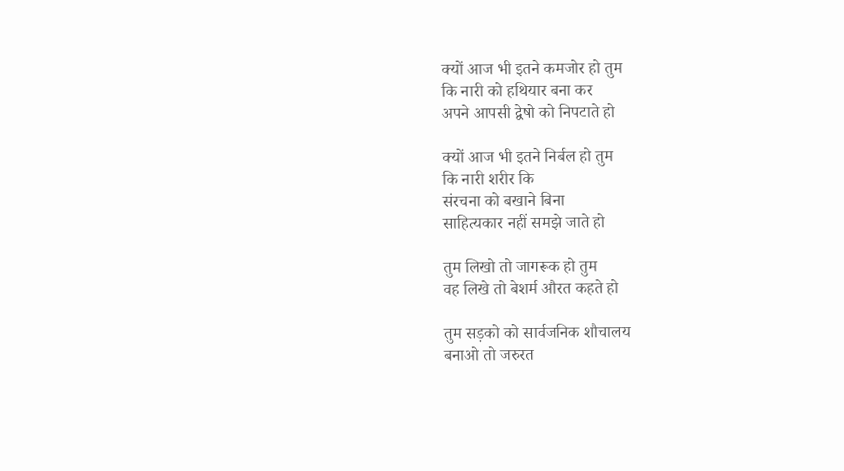क्यों आज भी इतने कमजोर हो तुम
कि नारी को हथियार बना कर
अपने आपसी द्वेषो को निपटाते हो

क्यों आज भी इतने निर्बल हो तुम
कि नारी शरीर कि
संरचना को बखाने बिना
साहित्यकार नहीं समझे जाते हो

तुम लिखो तो जागरूक हो तुम
वह लिखे तो बेशर्म औरत कहते हो

तुम सड़को को सार्वजनिक शौचालय
बनाओ तो जरुरत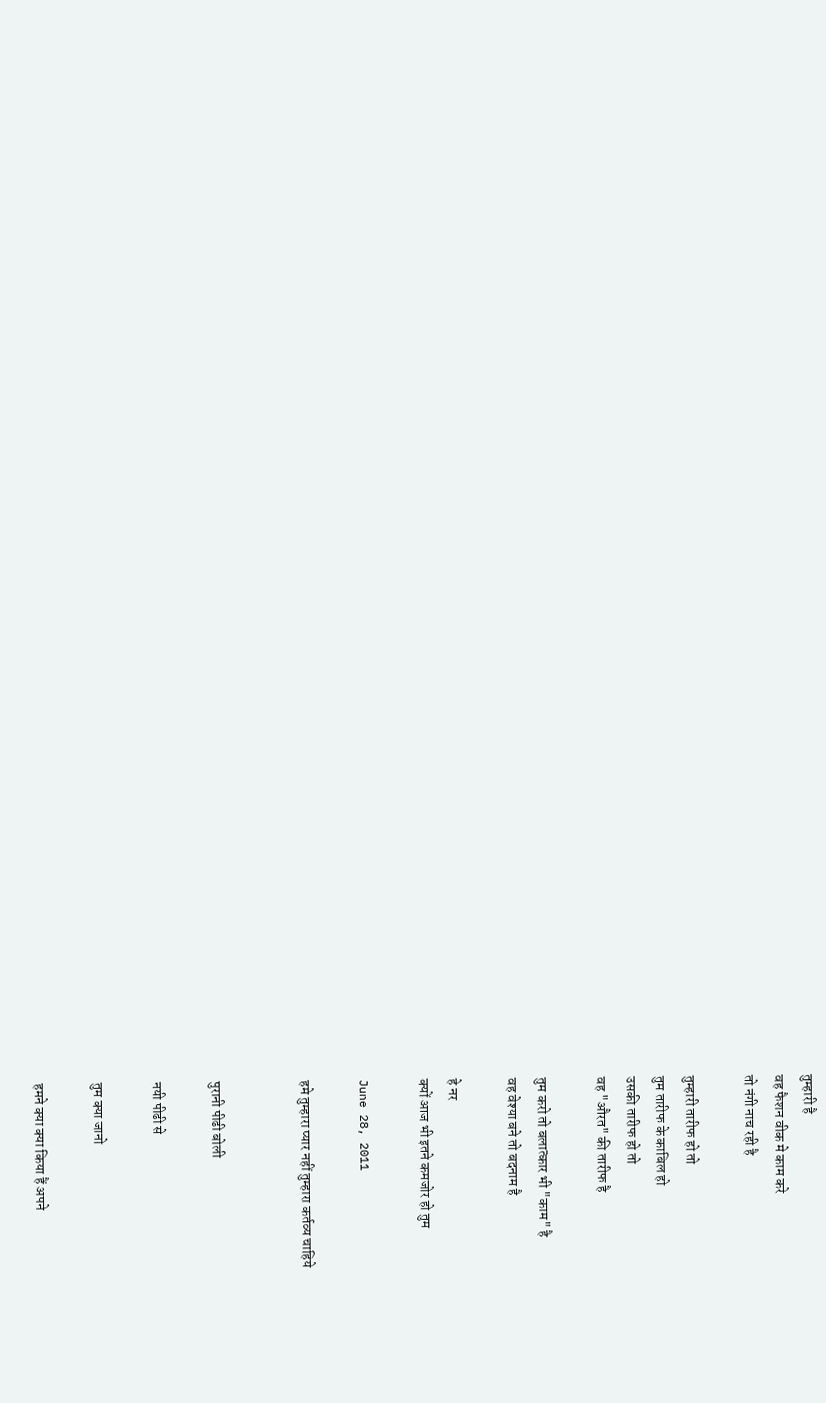तुम्हारी है
वह फैशन वीक मे काम करे
तो नंगी नाच रही है

तुम्हारी तारीफ हो तो
तुम तारीफ के काबिल हो
उसकी तारीफ हो तो
वह "औरत" की तारीफ है

तुम करो तो बलात्कार भी "काम" है
वह वेश्या बने तो बदनाम है

हे नर
क्यों आज भी इतने कमजोर हो तुम

June 28, 2011

हमे तुम्हारा प्यार नहीं तुम्हारा कर्तव्य चाहिये


पुरानी पीढी बोली

नयी पीढी से

तुम क्या जानो

हमने क्या क्या किया हैं अपने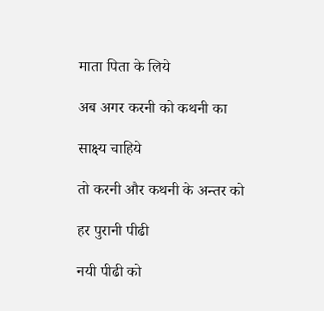माता पिता के लिये

अब अगर करनी को कथनी का

साक्ष्य चाहिये

तो करनी और कथनी के अन्तर को

हर पुरानी पीढी

नयी पीढी को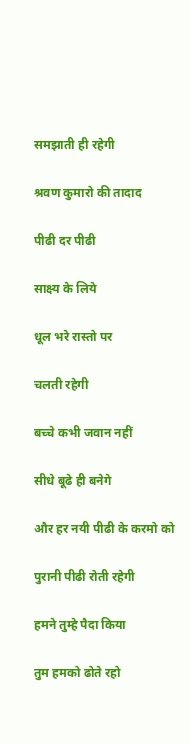समझाती ही रहेगी

श्रवण कुमारो की तादाद

पीढी दर पीढी

साक्ष्य के लिये

धूल भरे रास्तो पर

चलती रहेगी

बच्चे कभी जवान नहीं

सीधे बूढे ही बनेगे

और हर नयी पीढी के करमो को

पुरानी पीढी रोती रहेगी

हमने तुम्हे पैदा किया

तुम हमको ढोते रहो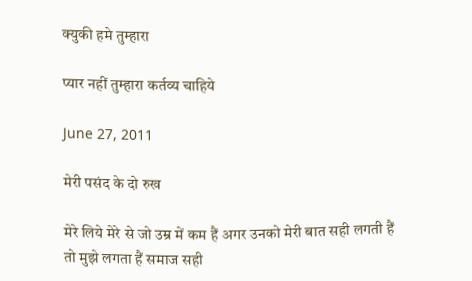क्युकी हमे तुम्हारा

प्यार नहीं तुम्हारा कर्तव्य चाहिये

June 27, 2011

मेरी पसंद के दो रुख

मेरे लिये मेरे से जो उम्र में कम हैं अगर उनको मेरी बात सही लगती हैं तो मुझे लगता हैं समाज सही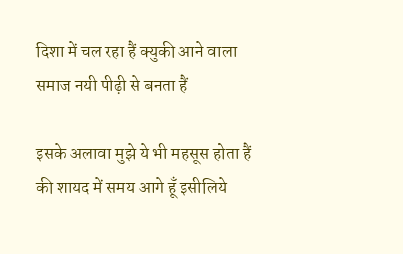दिशा में चल रहा हैं क्युकी आने वाला समाज नयी पीढ़ी से बनता हैं

इसके अलावा मुझे ये भी महसूस होता हैं की शायद में समय आगे हूँ इसीलिये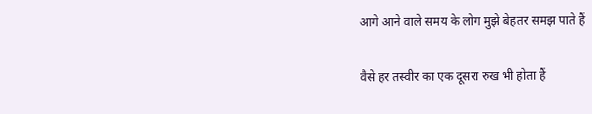आगे आने वाले समय के लोग मुझे बेहतर समझ पाते हैं

वैसे हर तस्वीर का एक दूसरा रुख भी होता हैं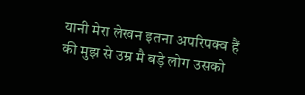यानी मेरा लेखन इतना अपरिपक्व हैं की मुझ से उम्र मै बड़े लोग उसको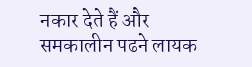नकार देते हैं और
समकालीन पढने लायक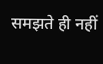समझते ही नहीं